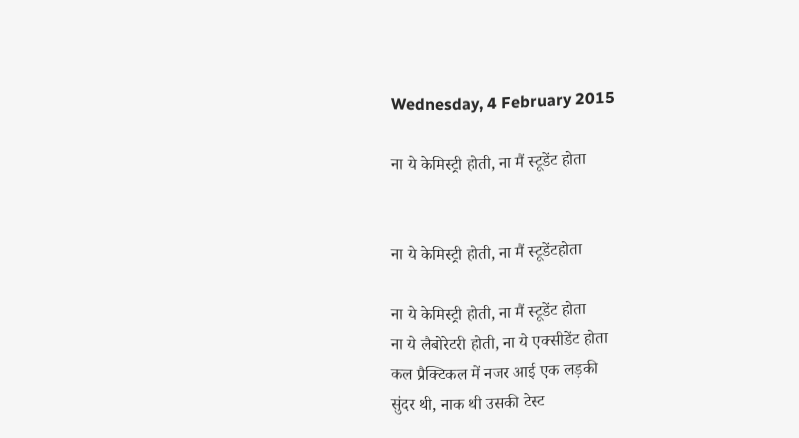Wednesday, 4 February 2015

ना ये केमिस्ट्री होती, ना मैं स्टूडेंट होता


ना ये केमिस्ट्री होती, ना मैं स्टूडेंटहोता

ना ये केमिस्ट्री होती, ना मैं स्टूडेंट होता
ना ये लैबोरेटरी होती, ना ये एक्सीडेंट होता
कल प्रैक्टिकल में नजर आई एक लड़की
सुंदर थी, नाक थी उसकी टेस्ट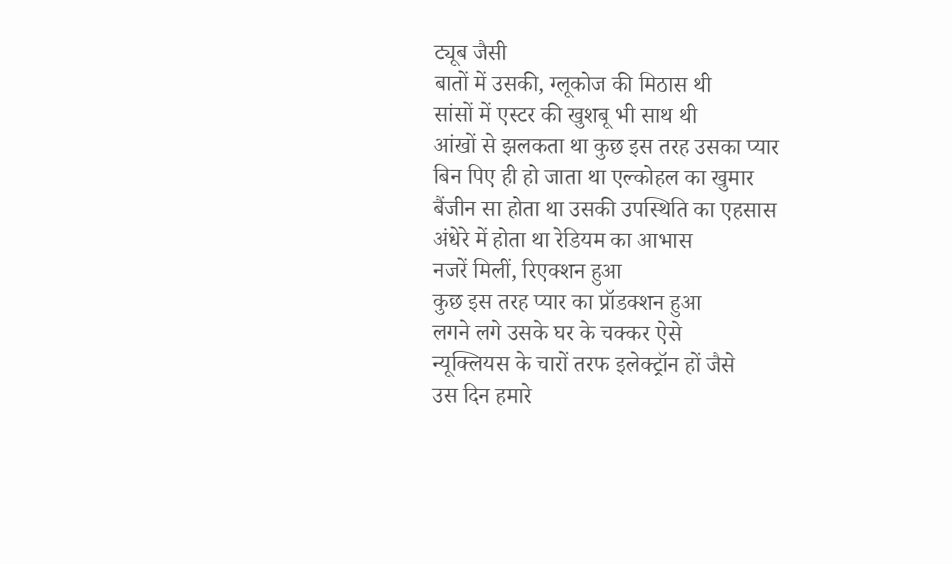ट्यूब जैसी
बातों में उसकी, ग्लूकोज की मिठास थी
सांसों में एस्टर की खुशबू भी साथ थी
आंखों से झलकता था कुछ इस तरह उसका प्यार
बिन पिए ही हो जाता था एल्कोहल का खुमार
बैंजीन सा होता था उसकी उपस्थिति का एहसास
अंधेरे में होता था रेडियम का आभास
नजरें मिलीं, रिएक्शन हुआ
कुछ इस तरह प्यार का प्रॉडक्शन हुआ
लगने लगे उसके घर के चक्कर ऐसे
न्यूक्लियस के चारों तरफ इलेक्ट्रॉन हों जैसे
उस दिन हमारे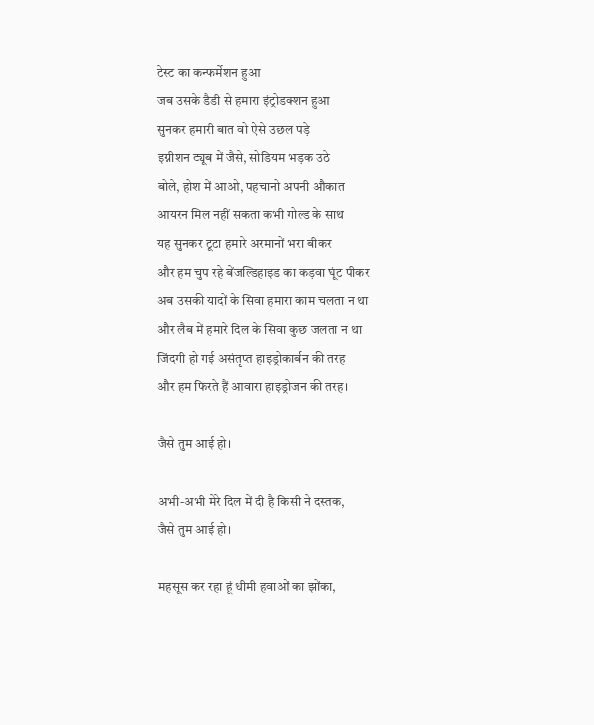टेस्ट का कन्फर्मेशन हुआ
जब उसके डैडी से हमारा इंट्रोडक्शन हुआ
सुनकर हमारी बात वो ऐसे उछल पड़े
इग्नीशन ट्यूब में जैसे, सोडियम भड़क उठे
बोले, होश में आओ, पहचानो अपनी औकात
आयरन मिल नहीं सकता कभी गोल्ड के साथ
यह सुनकर टूटा हमारे अरमानों भरा बीकर
और हम चुप रहे बेंजल्डिहाइड का कड़वा घूंट पीकर
अब उसकी यादों के सिवा हमारा काम चलता न था
और लैब में हमारे दिल के सिवा कुछ जलता न था
जिंदगी हो गई असंतृप्त हाइड्रोकार्बन की तरह
और हम फिरते हैं आवारा हाइड्रोजन की तरह।

जैसे तुम आई हो।

अभी-अभी मेरे दिल में दी है किसी ने दस्तक,
जैसे तुम आई हो।

महसूस कर रहा हूं धीमी हवाओं का झोंका,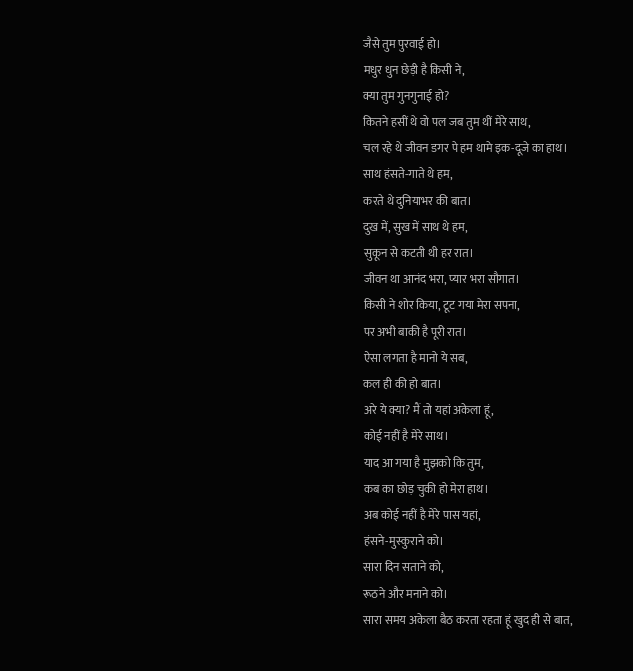जैसे तुम पुरवाई हो।
मधुर धुन छेड़ी है किसी ने,
क्या तुम गुनगुनाई हो?
कितने हसीं थे वो पल जब तुम थीं मेरे साथ,
चल रहे थे जीवन डगर पे हम थामे इक-दूजे का हाथ।
साथ हंसते-गाते थे हम,
करते थे दुनियाभर की बात।
दुख में, सुख में साथ थे हम,
सुकून से कटती थी हर रात।
जीवन था आनंद भरा, प्यार भरा सौगात।
किसी ने शोर किया, टूट गया मेरा सपना,
पर अभी बाकी है पूरी रात।
ऐसा लगता है मानो ये सब,
कल ही की हो बात।
अरे ये क्या? मैं तो यहां अकेला हूं,
कोई नहीं है मेरे साथ।
याद आ गया है मुझको कि तुम,
कब का छोड़ चुकी हो मेरा हाथ।
अब कोई नहीं है मेरे पास यहां,
हंसने-मुस्कुराने को।
सारा दिन सताने को,
रूठने और मनाने को।
सारा समय अकेला बैठ करता रहता हूं खुद ही से बात,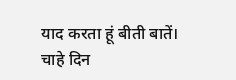याद करता हूं बीती बातें।
चाहे दिन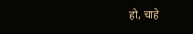हो, चाहे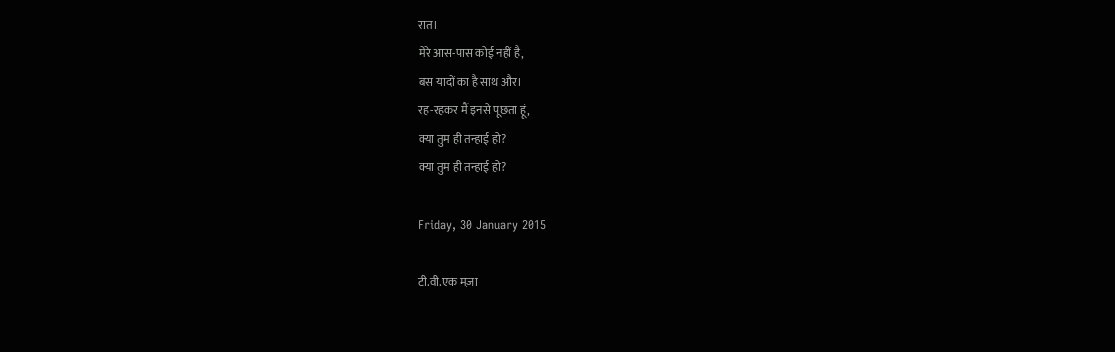रात।
मेरे आस-पास कोई नहीं है,
बस यादों का है साथ और।
रह-रहकर मैं इनसे पूछता हूं,
क्या तुम ही तन्हाई हो?
क्या तुम ही तन्हाई हो?

Friday, 30 January 2015

टी.वी.एक मज़ा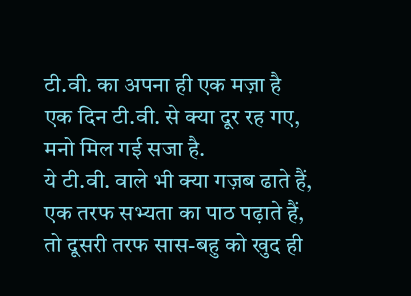टी.वी. का अपना ही एक मज़ा है
एक दिन टी.वी. से क्या दूर रह गए,
मनो मिल गई सजा है.
ये टी.वी. वाले भी क्या गज़ब ढाते हैं,
एक तरफ सभ्यता का पाठ पढ़ाते हैं,
तो दूसरी तरफ सास-बहु को खुद ही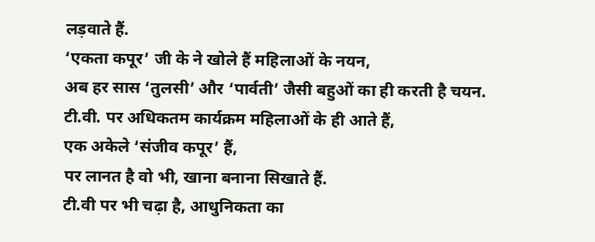लड़वाते हैं.
‘एकता कपूर’ जी के ने खोले हैं महिलाओं के नयन,
अब हर सास ‘तुलसी’ और ‘पार्वती’ जैसी बहुओं का ही करती है चयन.
टी.वी. पर अधिकतम कार्यक्रम महिलाओं के ही आते हैं,
एक अकेले ‘संजीव कपूर’ हैं,
पर लानत है वो भी, खाना बनाना सिखाते हैं.
टी.वी पर भी चढ़ा है, आधुनिकता का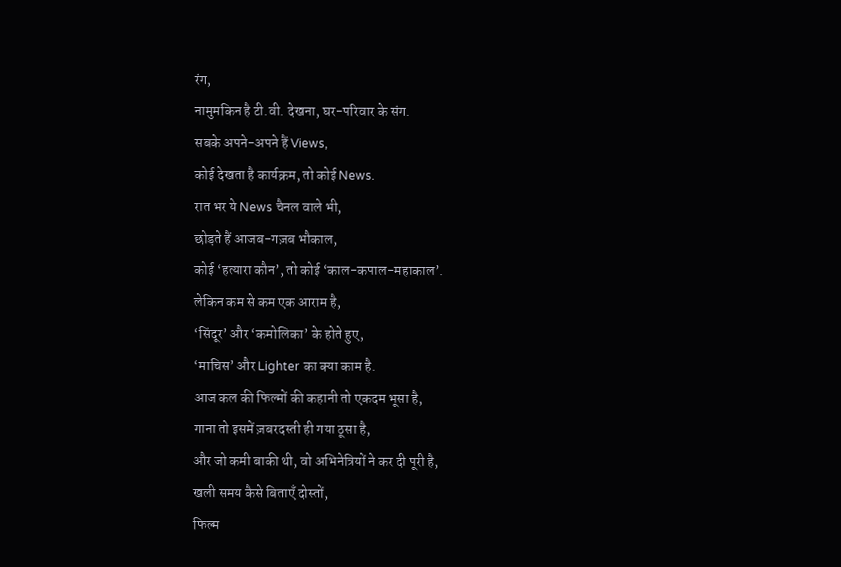रंग,
नामुमकिन है टी.वी. देखना, घर-परिवार के संग.
सबके अपने-अपने हैं Views,
कोई देखता है कार्यक्रम, तो कोई News.
रात भर ये News चैनल वाले भी,
छोड़ते हैं आजब-गज़ब भौकाल,
कोई ‘हत्यारा कौन’, तो कोई ‘काल-कपाल-महाकाल’.
लेकिन कम से कम एक आराम है,
‘सिंदूर’ और ‘कमोलिका’ के होते हुए,
‘माचिस’ और Lighter का क्या काम है.
आज कल की फिल्मों की कहानी तो एकदम भूसा है,
गाना तो इसमें ज़बरदस्ती ही गया ठूसा है,
और जो कमी बाकी थी, वो अभिनेत्रियों ने कर दी पूरी है,
खली समय कैसे बिताएँ दोस्तों,
फिल्म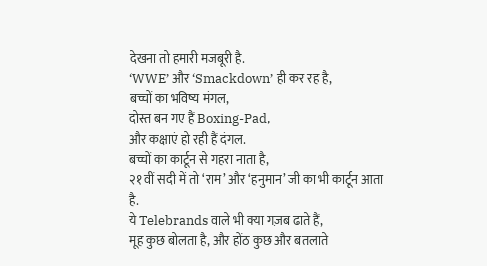देखना तो हमारी मजबूरी है.
‘WWE’ और ‘Smackdown’ ही कर रह है,
बच्चों का भविष्य मंगल,
दोस्त बन गए हैं Boxing-Pad,
और कक्षाएं हो रही हैं दंगल.
बच्चों का कार्टून से गहरा नाता है,
२१ वीं सदी में तो ‘राम’ और ‘हनुमान’ जी का भी कार्टून आता है.
ये Telebrands वाले भी क्या गज़ब ढाते हैं,
मूह कुछ बोलता है, और होंठ कुछ और बतलाते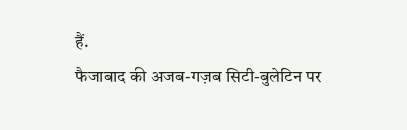हैं.
फैजाबाद की अजब-गज़ब सिटी-बुलेटिन पर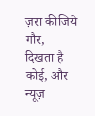ज़रा कीजिये गौर,
दिखता है कोई, और न्यूज़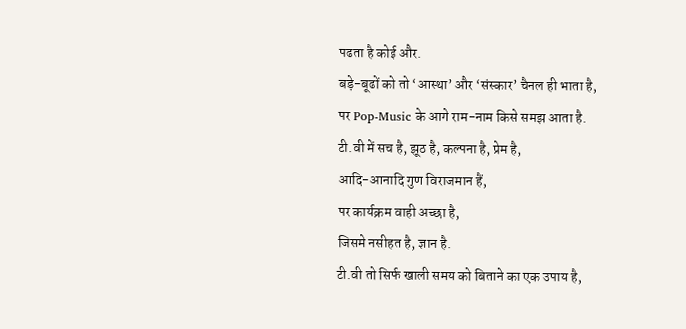पढता है कोई और.
बड़े-बूढों को तो ‘आस्था’ और ‘संस्कार’ चैनल ही भाता है,
पर Pop-Music के आगे राम-नाम किसे समझ आता है.
टी.वी में सच है, झूठ है, कल्पना है, प्रेम है,
आदि-आनादि गुण विराजमान हैं,
पर कार्यक्रम वाही अच्छा है,
जिसमे नसीहत है, ज्ञान है.
टी.वी तो सिर्फ खाली समय को बिताने का एक उपाय है,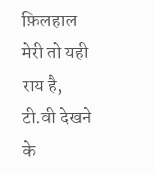फ़िलहाल मेरी तो यही राय है,
टी.वी देखने के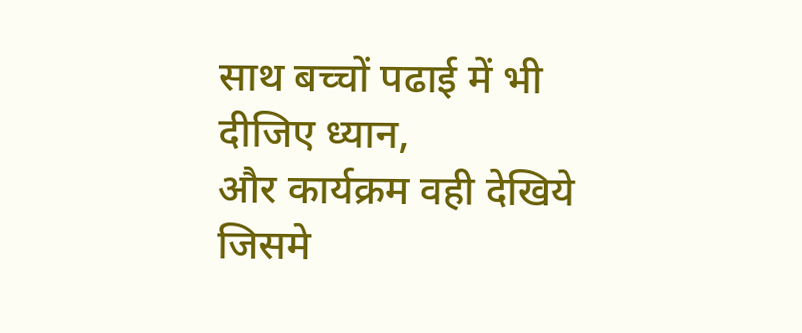साथ बच्चों पढाई में भी दीजिए ध्यान,
और कार्यक्रम वही देखिये जिसमे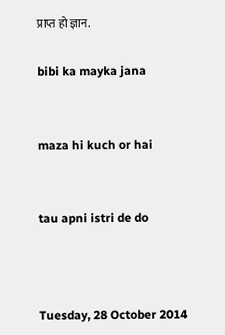प्राप्त हो ज्ञान.

bibi ka mayka jana


maza hi kuch or hai


tau apni istri de do



Tuesday, 28 October 2014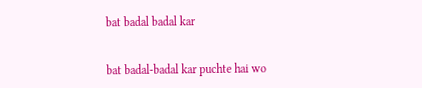bat badal badal kar


bat badal-badal kar puchte hai wo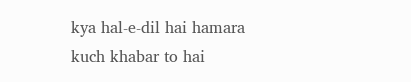kya hal-e-dil hai hamara
kuch khabar to hai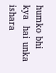humko bhi
kya  hai unka ishara